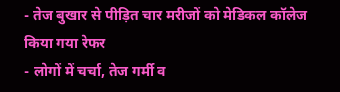- तेज बुखार से पीड़ित चार मरीजों को मेडिकल कॉलेज किया गया रेफर
- लोगों में चर्चा, तेज गर्मी व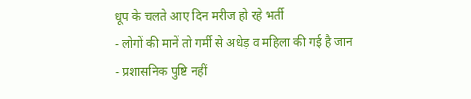धूप के चलते आए दिन मरीज हो रहे भर्ती
- लोगों की मानें तो गर्मी से अधेड़ व महिला की गई है जान
- प्रशासनिक पुष्टि नहीं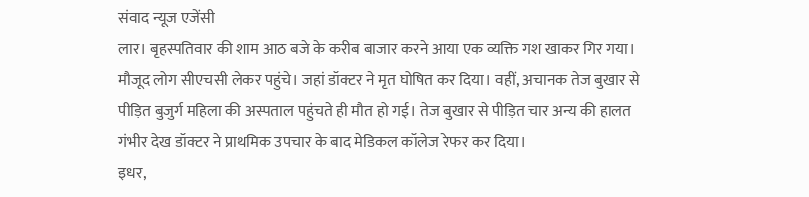संवाद न्यूज एजेंसी
लार। बृहस्पतिवार की शाम आठ बजे के करीब बाजार करने आया एक व्यक्ति गश खाकर गिर गया। मौजूद लोग सीएचसी लेकर पहुंचे। जहां डॉक्टर ने मृत घोषित कर दिया। वहीं, अचानक तेज बुखार से पीड़ित बुजुर्ग महिला की अस्पताल पहुंचते ही मौत हो गई। तेज बुखार से पीड़ित चार अन्य की हालत गंभीर देख डॉक्टर ने प्राथमिक उपचार के बाद मेडिकल कॉलेज रेफर कर दिया।
इधर,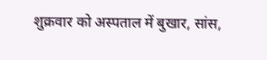शुक्रवार को अस्पताल में बुखार, सांस,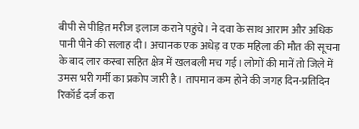बीपी से पीड़ित मरीज इलाज कराने पहुंचे। ने दवा के साथ आराम और अधिक पानी पीने की सलाह दी। अचानक एक अधेड़ व एक महिला की मौत की सूचना के बाद लार कस्बा सहित क्षेत्र में खलबली मच गई। लोगों की मानें तो जिले में उमस भरी गर्मी का प्रकोप जारी है। तापमान कम होने की जगह दिन-प्रतिदिन रिकॉर्ड दर्ज करा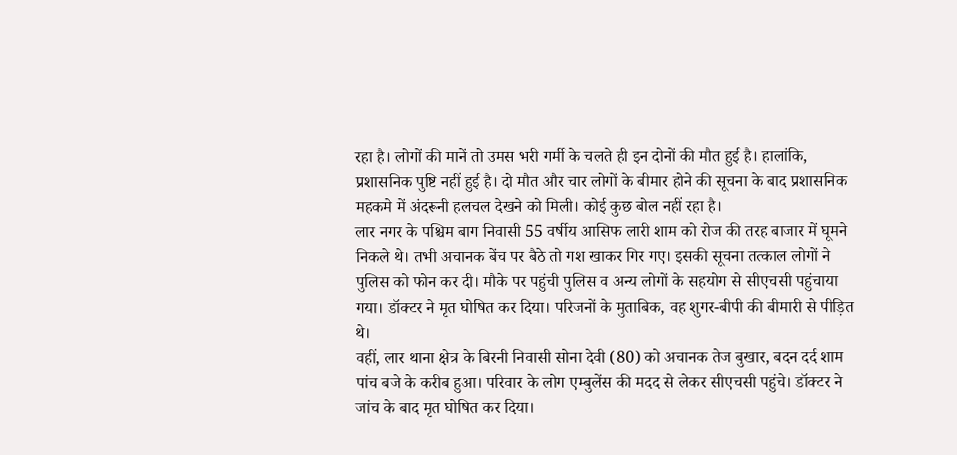रहा है। लोगों की मानें तो उमस भरी गर्मी के चलते ही इन दोनों की मौत हुई है। हालांकि, प्रशासनिक पुष्टि नहीं हुई है। दो मौत और चार लोगों के बीमार होने की सूचना के बाद प्रशासनिक महकमे में अंदरूनी हलचल देखने को मिली। कोई कुछ बोल नहीं रहा है।
लार नगर के पश्चिम बाग निवासी 55 वर्षीय आसिफ लारी शाम को रोज की तरह बाजार में घूमने निकले थे। तभी अचानक बेंच पर बैठे तो गश खाकर गिर गए। इसकी सूचना तत्काल लोगों ने पुलिस को फोन कर दी। मौके पर पहुंची पुलिस व अन्य लोगों के सहयोग से सीएचसी पहुंचाया गया। डॉक्टर ने मृत घोषित कर दिया। परिजनों के मुताबिक, वह शुगर-बीपी की बीमारी से पीड़ित थे।
वहीं, लार थाना क्षेत्र के बिरनी निवासी सोना देवी (80) को अचानक तेज बुखार, बदन दर्द शाम पांच बजे के करीब हुआ। परिवार के लोग एम्बुलेंस की मदद से लेकर सीएचसी पहुंचे। डॉक्टर ने जांच के बाद मृत घोषित कर दिया।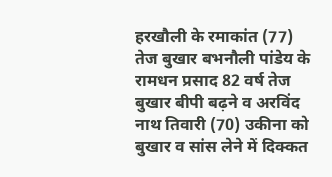हरखौली के रमाकांत (77) तेज बुखार बभनौली पांडेय के रामधन प्रसाद 82 वर्ष तेज बुखार बीपी बढ़ने व अरविंद नाथ तिवारी (70) उकीना को बुखार व सांस लेने में दिक्कत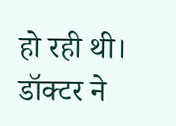हो रही थी। डॉक्टर ने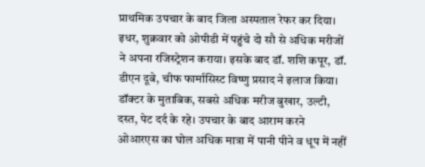प्राथमिक उपचार के बाद जिला अस्पताल रेफर कर दिया। इधर, शुक्रवार को ओपीडी में पहुंचे दो सौ से अधिक मरीजों ने अपना रजिस्ट्रेशन कराया। इसके बाद डॉ. शशि कपूर, डॉ. डीएन दूबे, चीफ फार्मासिस्ट विष्णु प्रसाद ने इलाज किया। डॉक्टर के मुताबिक, सबसे अधिक मरीज बुखार, उल्टी, दस्त, पेट दर्द के रहे। उपचार के बाद आराम करने ओआरएस का घोल अधिक मात्रा में पानी पीने व धूप में नहीं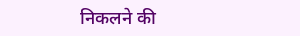निकलने की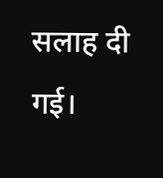सलाह दी गई।